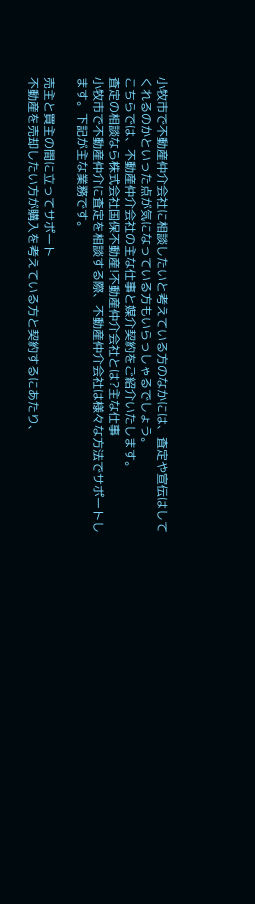小牧市で不動産仲介会社に相談したいと考えている方のなかには、査定や宣伝はしてくれるのかといった点が気になっている方もいらっしゃるでしょう。
こちらでは、不動産仲介会社の主な仕事と媒介契約をご紹介いたします。
査定の相談なら株式会社国保不動産!不動産仲介会社とは?主な仕事
小牧市で不動産仲介に査定を相談する際、不動産仲介会社は様々な方法でサポートします。下記が主な業務です。

売主と買主の間に立ってサポート
不動産を売却したい方が購入を考えている方と契約するにあたり、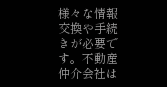様々な情報交換や手続きが必要です。不動産仲介会社は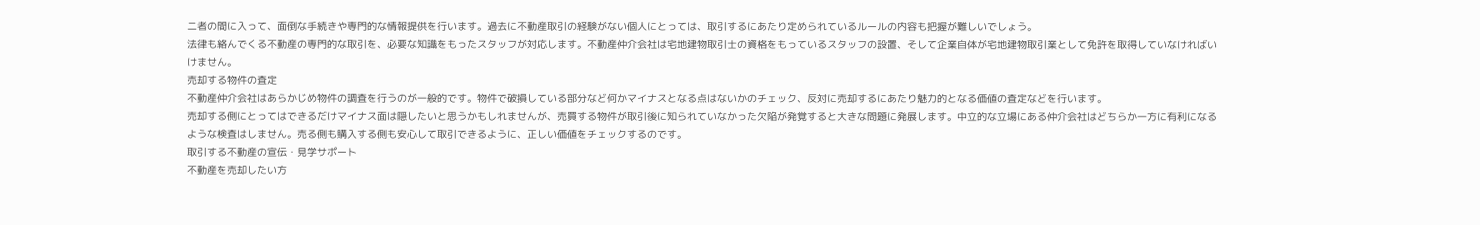二者の間に入って、面倒な手続きや専門的な情報提供を行います。過去に不動産取引の経験がない個人にとっては、取引するにあたり定められているルールの内容も把握が難しいでしょう。
法律も絡んでくる不動産の専門的な取引を、必要な知識をもったスタッフが対応します。不動産仲介会社は宅地建物取引士の資格をもっているスタッフの設置、そして企業自体が宅地建物取引業として免許を取得していなければいけません。
売却する物件の査定
不動産仲介会社はあらかじめ物件の調査を行うのが一般的です。物件で破損している部分など何かマイナスとなる点はないかのチェック、反対に売却するにあたり魅力的となる価値の査定などを行います。
売却する側にとってはできるだけマイナス面は隠したいと思うかもしれませんが、売買する物件が取引後に知られていなかった欠陥が発覚すると大きな問題に発展します。中立的な立場にある仲介会社はどちらか一方に有利になるような検査はしません。売る側も購入する側も安心して取引できるように、正しい価値をチェックするのです。
取引する不動産の宣伝・見学サポート
不動産を売却したい方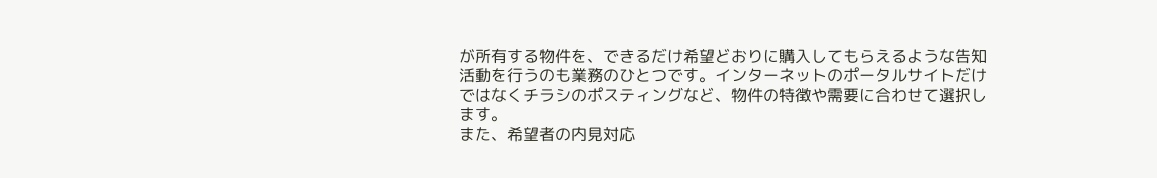が所有する物件を、できるだけ希望どおりに購入してもらえるような告知活動を行うのも業務のひとつです。インターネットのポータルサイトだけではなくチラシのポスティングなど、物件の特徴や需要に合わせて選択します。
また、希望者の内見対応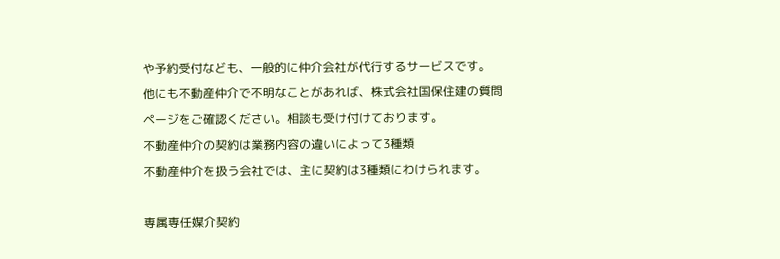や予約受付なども、一般的に仲介会社が代行するサービスです。
他にも不動産仲介で不明なことがあれば、株式会社国保住建の質問ページをご確認ください。相談も受け付けております。
不動産仲介の契約は業務内容の違いによって3種類
不動産仲介を扱う会社では、主に契約は3種類にわけられます。

専属専任媒介契約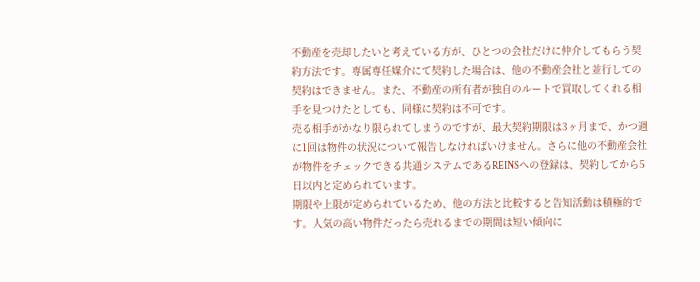不動産を売却したいと考えている方が、ひとつの会社だけに仲介してもらう契約方法です。専属専任媒介にて契約した場合は、他の不動産会社と並行しての契約はできません。また、不動産の所有者が独自のルートで買取してくれる相手を見つけたとしても、同様に契約は不可です。
売る相手がかなり限られてしまうのですが、最大契約期限は3ヶ月まで、かつ週に1回は物件の状況について報告しなければいけません。さらに他の不動産会社が物件をチェックできる共通システムであるREINSへの登録は、契約してから5日以内と定められています。
期限や上限が定められているため、他の方法と比較すると告知活動は積極的です。人気の高い物件だったら売れるまでの期間は短い傾向に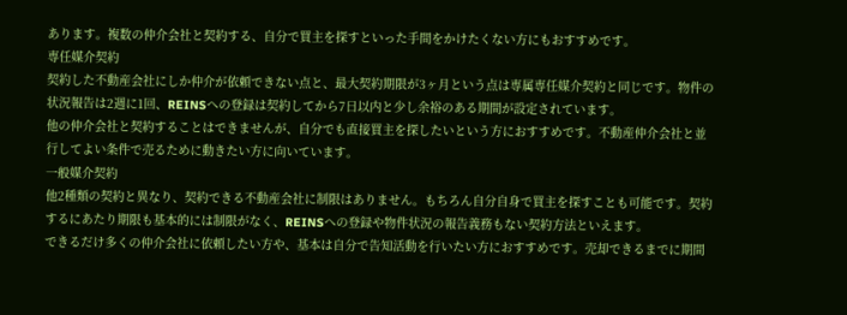あります。複数の仲介会社と契約する、自分で買主を探すといった手間をかけたくない方にもおすすめです。
専任媒介契約
契約した不動産会社にしか仲介が依頼できない点と、最大契約期限が3ヶ月という点は専属専任媒介契約と同じです。物件の状況報告は2週に1回、REINSへの登録は契約してから7日以内と少し余裕のある期間が設定されています。
他の仲介会社と契約することはできませんが、自分でも直接買主を探したいという方におすすめです。不動産仲介会社と並行してよい条件で売るために動きたい方に向いています。
一般媒介契約
他2種類の契約と異なり、契約できる不動産会社に制限はありません。もちろん自分自身で買主を探すことも可能です。契約するにあたり期限も基本的には制限がなく、REINSへの登録や物件状況の報告義務もない契約方法といえます。
できるだけ多くの仲介会社に依頼したい方や、基本は自分で告知活動を行いたい方におすすめです。売却できるまでに期間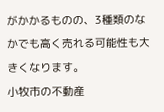がかかるものの、3種類のなかでも高く売れる可能性も大きくなります。
小牧市の不動産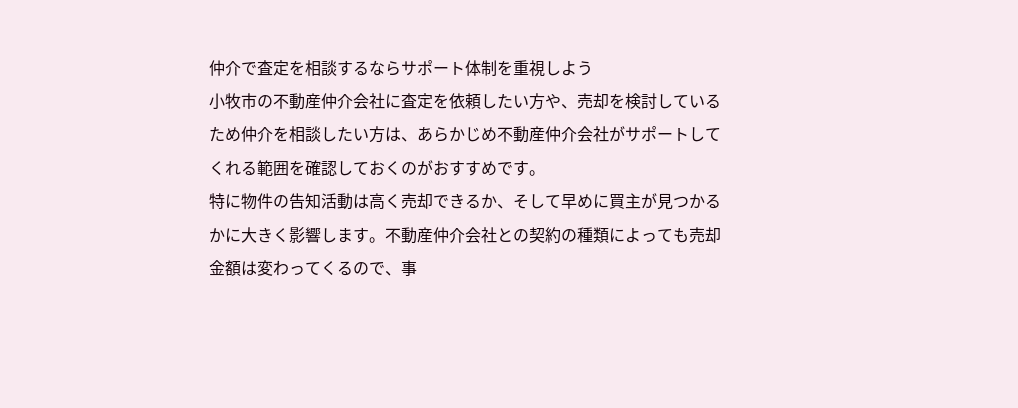仲介で査定を相談するならサポート体制を重視しよう
小牧市の不動産仲介会社に査定を依頼したい方や、売却を検討しているため仲介を相談したい方は、あらかじめ不動産仲介会社がサポートしてくれる範囲を確認しておくのがおすすめです。
特に物件の告知活動は高く売却できるか、そして早めに買主が見つかるかに大きく影響します。不動産仲介会社との契約の種類によっても売却金額は変わってくるので、事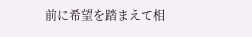前に希望を踏まえて相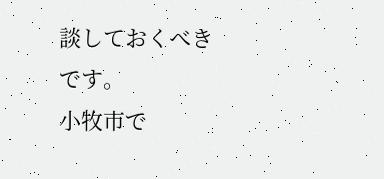談しておくべきです。
小牧市で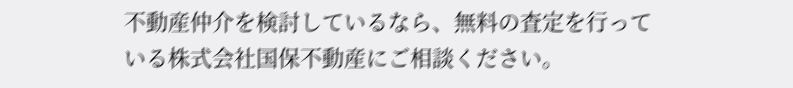不動産仲介を検討しているなら、無料の査定を行っている株式会社国保不動産にご相談ください。